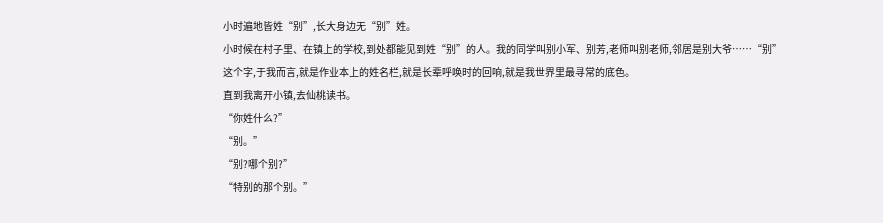小时遍地皆姓“别”,长大身边无“别”姓。
小时候在村子里、在镇上的学校,到处都能见到姓“别”的人。我的同学叫别小军、别芳,老师叫别老师,邻居是别大爷……“别”这个字,于我而言,就是作业本上的姓名栏,就是长辈呼唤时的回响,就是我世界里最寻常的底色。
直到我离开小镇,去仙桃读书。
“你姓什么?”
“别。”
“别?哪个别?”
“特别的那个别。”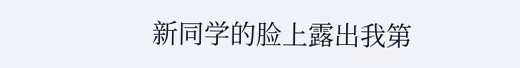新同学的脸上露出我第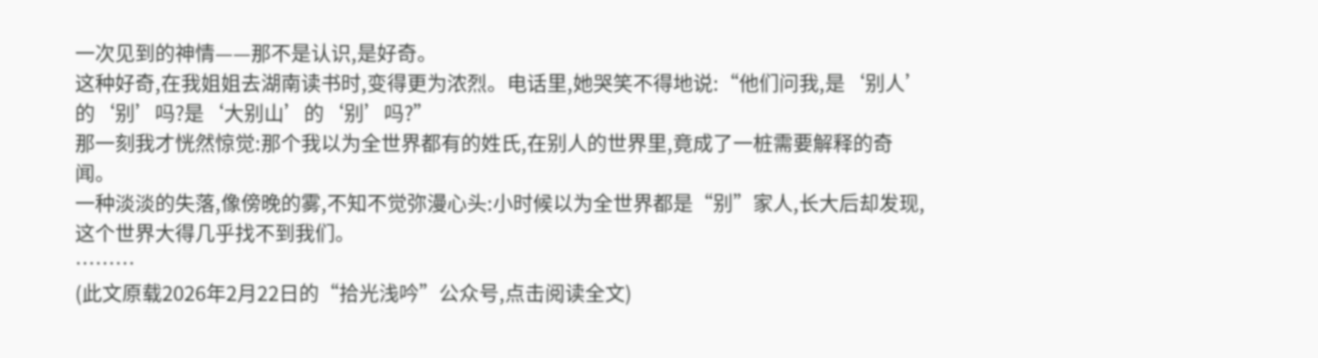一次见到的神情——那不是认识,是好奇。
这种好奇,在我姐姐去湖南读书时,变得更为浓烈。电话里,她哭笑不得地说:“他们问我,是‘别人’的‘别’吗?是‘大别山’的‘别’吗?”
那一刻我才恍然惊觉:那个我以为全世界都有的姓氏,在别人的世界里,竟成了一桩需要解释的奇闻。
一种淡淡的失落,像傍晚的雾,不知不觉弥漫心头:小时候以为全世界都是“别”家人,长大后却发现,这个世界大得几乎找不到我们。
………
(此文原载2026年2月22日的“拾光浅吟”公众号,点击阅读全文)